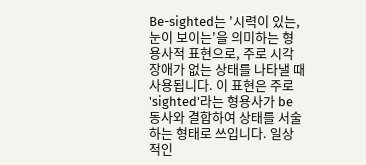Be-sighted는 '시력이 있는, 눈이 보이는'을 의미하는 형용사적 표현으로, 주로 시각 장애가 없는 상태를 나타낼 때 사용됩니다. 이 표현은 주로 'sighted'라는 형용사가 be 동사와 결합하여 상태를 서술하는 형태로 쓰입니다. 일상적인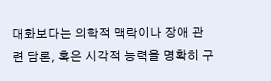대화보다는 의학적 맥락이나 장애 관련 담론, 혹은 시각적 능력을 명확히 구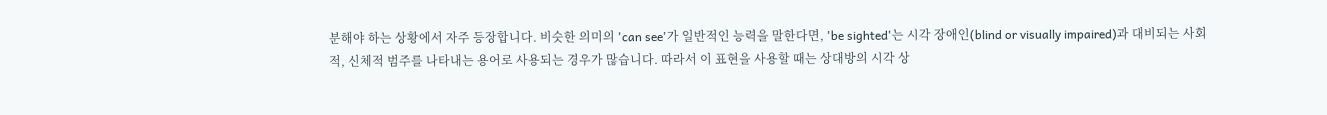분해야 하는 상황에서 자주 등장합니다. 비슷한 의미의 'can see'가 일반적인 능력을 말한다면, 'be sighted'는 시각 장애인(blind or visually impaired)과 대비되는 사회적, 신체적 범주를 나타내는 용어로 사용되는 경우가 많습니다. 따라서 이 표현을 사용할 때는 상대방의 시각 상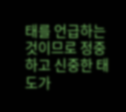태를 언급하는 것이므로 정중하고 신중한 태도가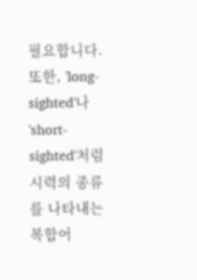필요합니다. 또한, 'long-sighted'나 'short-sighted'처럼 시력의 종류를 나타내는 복합어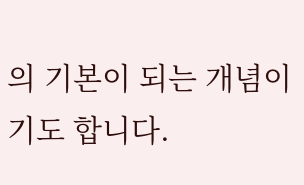의 기본이 되는 개념이기도 합니다.